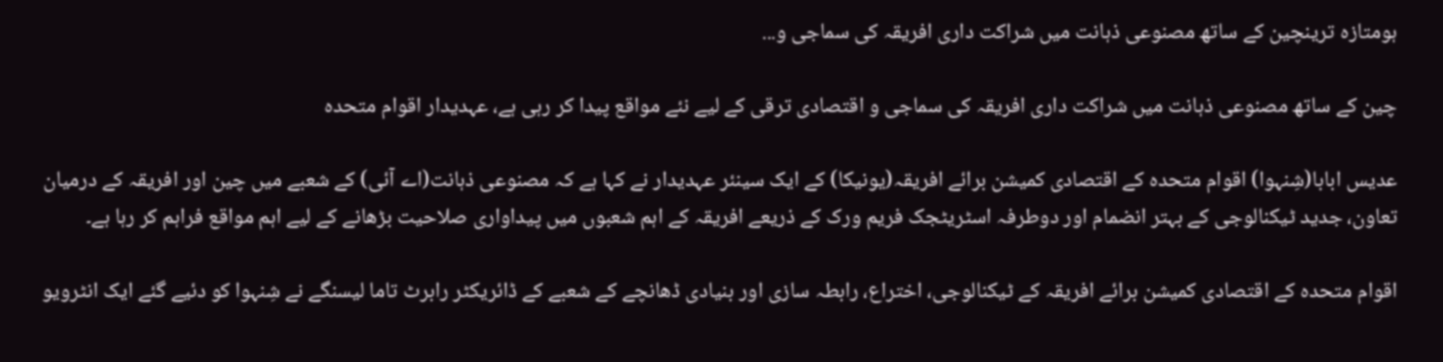ہومتازہ ترینچین کے ساتھ مصنوعی ذہانت میں شراکت داری افریقہ کی سماجی و...

چین کے ساتھ مصنوعی ذہانت میں شراکت داری افریقہ کی سماجی و اقتصادی ترقی کے لیے نئے مواقع پیدا کر رہی ہے، عہدیدار اقوام متحدہ

عدیس ابابا(شِنہوا) اقوام متحدہ کے اقتصادی کمیشن برائے افریقہ(یونیکا) کے ایک سینئر عہدیدار نے کہا ہے کہ مصنوعی ذہانت(اے آئی) کے شعبے میں چین اور افریقہ کے درمیان تعاون، جدید ٹیکنالوجی کے بہتر انضمام اور دوطرفہ اسٹریٹجک فریم ورک کے ذریعے افریقہ کے اہم شعبوں میں پیداواری صلاحیت بڑھانے کے لیے اہم مواقع فراہم کر رہا ہے۔

اقوام متحدہ کے اقتصادی کمیشن برائے افریقہ کے ٹیکنالوجی، اختراع، رابطہ سازی اور بنیادی ڈھانچے کے شعبے کے ڈائریکٹر رابرٹ تاما لیسنگے نے شِنہوا کو دئیے گئے ایک انٹرویو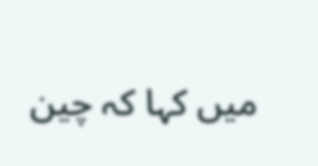میں کہا کہ چین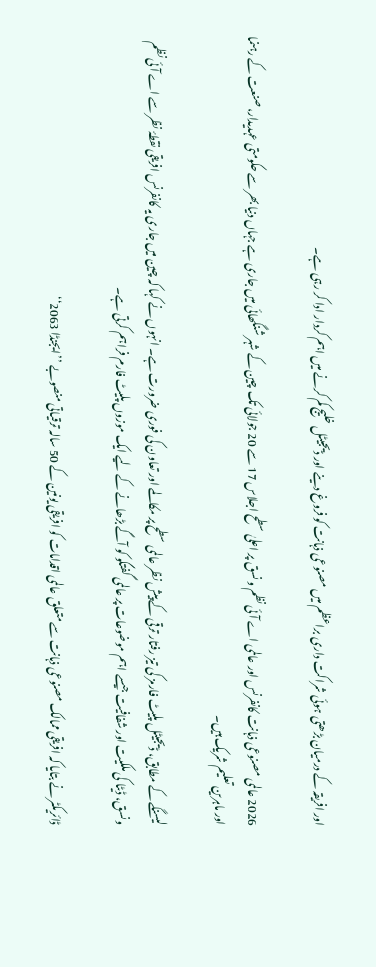اور افریقہ کے درمیان بڑھتی ہوئی شراکت داری براعظم میں مصنوعی ذہانت کو فروغ دینے اور ڈیجیٹل خلیج کم کرنے میں اہم کردار ادا کر رہی ہے۔

2026 عالمی مصنوعی ذہانت کانفرنس اور عالمی اے آئی نظم و نسق پر اعلیٰ سطح اجلاس 17 سے 20 جولائی تک چین کے شہر شنگھائی میں جاری ہے جہاں دنیا بھر سے حکومتی عہدیدار، صنعت کے رہنما اور ماہرین تعلیم شریک ہیں۔

لیسنگے کے مطابق، ڈیجیٹل پلیٹ فارمز کی تیز رفتار ترقی کے پیش نظر عالمی سطح پر مکالمے اور تعاون کی فوری ضرورت ہے۔ انہوں نے کہا کہ چین میں جاری یہ کانفرنس افریقی نقطۂ نظر سے اے آئی نظم و نسق، ڈیٹا کی ملکیت اور شفافیت جیسے اہم موضوعات پر عالمی گفتگو کو آگے بڑھانے کے لیے ایک موزوں پلیٹ فارم فراہم کرتی ہے۔

ڈائریکٹر نے بتایا کہ افریقی ممالک مصنوعی ذہانت سے متعلق عالمی اقدامات کو افریقی یونین کے 50 سالہ ترقیاتی منصوبے ’’ایجنڈا 2063‘‘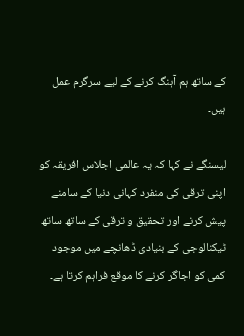کے ساتھ ہم آہنگ کرنے کے لیے سرگرم عمل ہیں۔

لیسنگے نے کہا کہ یہ عالمی اجلاس افریقہ کو اپنی ترقی کی منفرد کہانی دنیا کے سامنے پیش کرنے اور تحقیق و ترقی کے ساتھ ساتھ ٹیکنالوجی کے بنیادی ڈھانچے میں موجود کمی کو اجاگر کرنے کا موقع فراہم کرتا ہے۔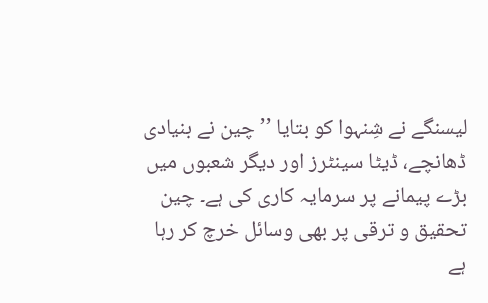لیسنگے نے شِنہوا کو بتایا ’’چین نے بنیادی ڈھانچے، ڈیٹا سینٹرز اور دیگر شعبوں میں بڑے پیمانے پر سرمایہ کاری کی ہے۔ چین تحقیق و ترقی پر بھی وسائل خرچ کر رہا ہے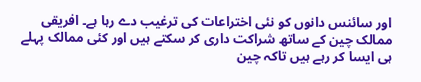اور سائنس دانوں کو نئی اختراعات کی ترغیب دے رہا ہے۔ افریقی ممالک چین کے ساتھ شراکت داری کر سکتے ہیں اور کئی ممالک پہلے ہی ایسا کر رہے ہیں تاکہ چین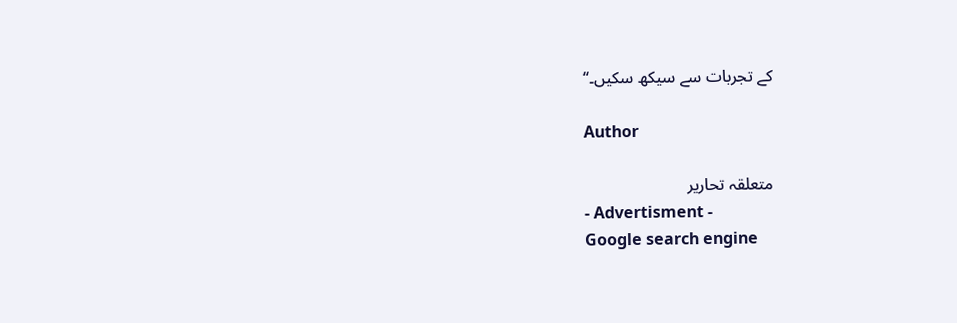کے تجربات سے سیکھ سکیں۔‘‘

Author

متعلقہ تحاریر
- Advertisment -
Google search engine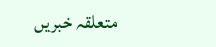متعلقہ خبریں